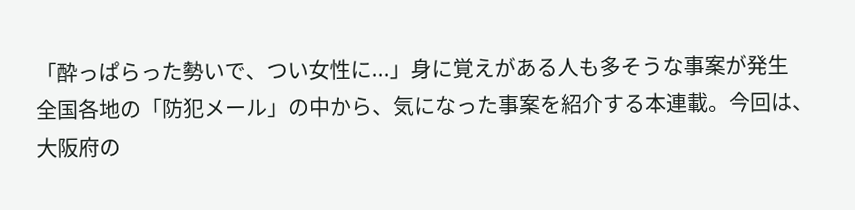「酔っぱらった勢いで、つい女性に...」身に覚えがある人も多そうな事案が発生
全国各地の「防犯メール」の中から、気になった事案を紹介する本連載。今回は、大阪府の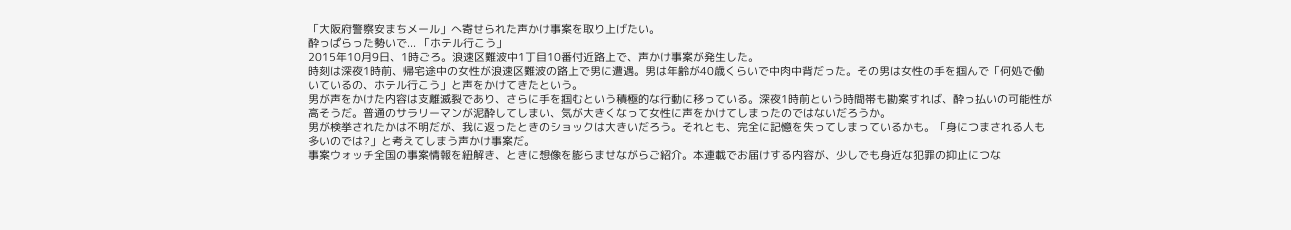「大阪府警察安まちメール」へ寄せられた声かけ事案を取り上げたい。
酔っぱらった勢いで... 「ホテル行こう」
2015年10月9日、1時ごろ。浪速区難波中1丁目10番付近路上で、声かけ事案が発生した。
時刻は深夜1時前、帰宅途中の女性が浪速区難波の路上で男に遭遇。男は年齢が40歳くらいで中肉中背だった。その男は女性の手を掴んで「何処で働いているの、ホテル行こう」と声をかけてきたという。
男が声をかけた内容は支離滅裂であり、さらに手を掴むという積極的な行動に移っている。深夜1時前という時間帯も勘案すれば、酔っ払いの可能性が高そうだ。普通のサラリーマンが泥酔してしまい、気が大きくなって女性に声をかけてしまったのではないだろうか。
男が検挙されたかは不明だが、我に返ったときのショックは大きいだろう。それとも、完全に記憶を失ってしまっているかも。「身につまされる人も多いのでは?」と考えてしまう声かけ事案だ。
事案ウォッチ全国の事案情報を紐解き、ときに想像を膨らませながらご紹介。本連載でお届けする内容が、少しでも身近な犯罪の抑止につな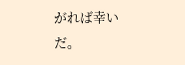がれば幸いだ。